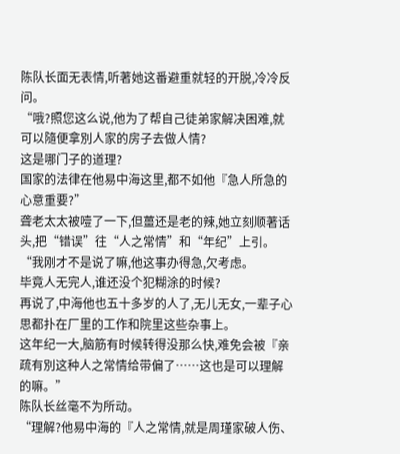陈队长面无表情,听著她这番避重就轻的开脱,冷冷反问。
“哦?照您这么说,他为了帮自己徒弟家解决困难,就可以隨便拿別人家的房子去做人情?
这是哪门子的道理?
国家的法律在他易中海这里,都不如他『急人所急的心意重要?”
聋老太太被噎了一下,但薑还是老的辣,她立刻顺著话头,把“错误”往“人之常情”和“年纪”上引。
“我刚才不是说了嘛,他这事办得急,欠考虑。
毕竟人无完人,谁还没个犯糊涂的时候?
再说了,中海他也五十多岁的人了,无儿无女,一辈子心思都扑在厂里的工作和院里这些杂事上。
这年纪一大,脑筋有时候转得没那么快,难免会被『亲疏有別这种人之常情给带偏了……这也是可以理解的嘛。”
陈队长丝毫不为所动。
“理解?他易中海的『人之常情,就是周瑾家破人伤、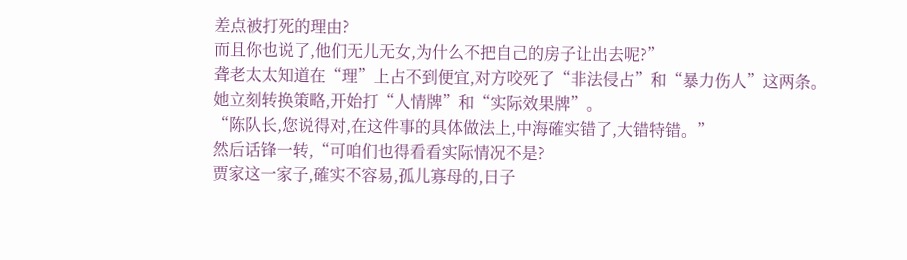差点被打死的理由?
而且你也说了,他们无儿无女,为什么不把自己的房子让出去呢?”
聋老太太知道在“理”上占不到便宜,对方咬死了“非法侵占”和“暴力伤人”这两条。
她立刻转换策略,开始打“人情牌”和“实际效果牌”。
“陈队长,您说得对,在这件事的具体做法上,中海確实错了,大错特错。”
然后话锋一转,“可咱们也得看看实际情况不是?
贾家这一家子,確实不容易,孤儿寡母的,日子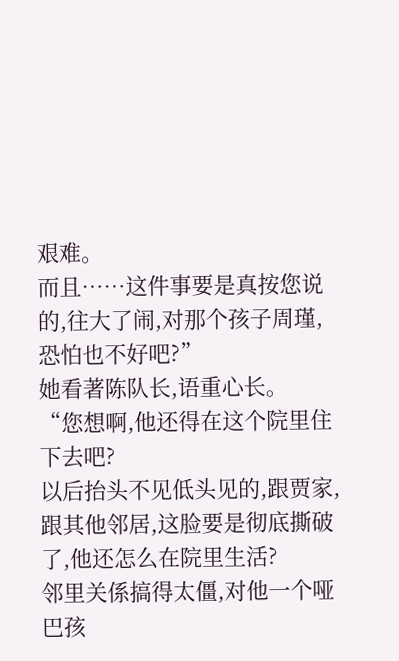艰难。
而且……这件事要是真按您说的,往大了闹,对那个孩子周瑾,恐怕也不好吧?”
她看著陈队长,语重心长。
“您想啊,他还得在这个院里住下去吧?
以后抬头不见低头见的,跟贾家,跟其他邻居,这脸要是彻底撕破了,他还怎么在院里生活?
邻里关係搞得太僵,对他一个哑巴孩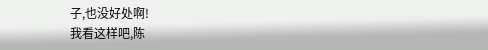子,也没好处啊!
我看这样吧,陈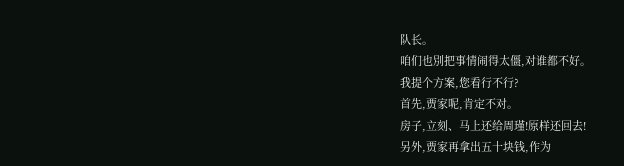队长。
咱们也別把事情闹得太僵,对谁都不好。
我提个方案,您看行不行?
首先,贾家呢,肯定不对。
房子,立刻、马上还给周瑾!原样还回去!
另外,贾家再拿出五十块钱,作为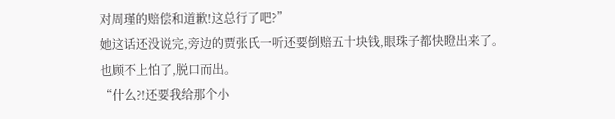对周瑾的赔偿和道歉!这总行了吧?”
她这话还没说完,旁边的贾张氏一听还要倒赔五十块钱,眼珠子都快瞪出来了。
也顾不上怕了,脱口而出。
“什么?!还要我给那个小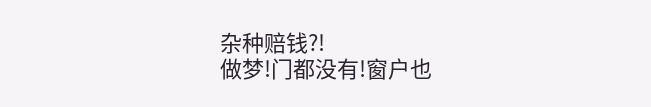杂种赔钱?!
做梦!门都没有!窗户也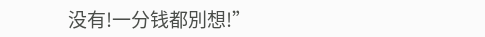没有!一分钱都別想!”